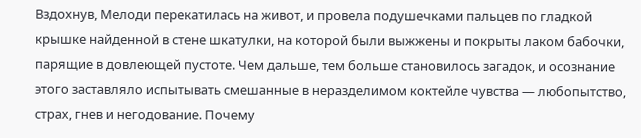Вздохнув, Мелоди перекатилась на живот, и провела подушечками пальцев по гладкой крышке найденной в стене шкатулки, на которой были выжжены и покрыты лаком бабочки, парящие в довлеющей пустоте. Чем дальше, тем больше становилось загадок, и осознание этого заставляло испытывать смешанные в неразделимом коктейле чувства — любопытство, страх, гнев и негодование. Почему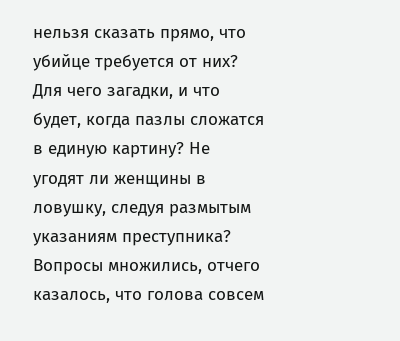нельзя сказать прямо, что убийце требуется от них? Для чего загадки, и что будет, когда пазлы сложатся в единую картину? Не угодят ли женщины в ловушку, следуя размытым указаниям преступника? Вопросы множились, отчего казалось, что голова совсем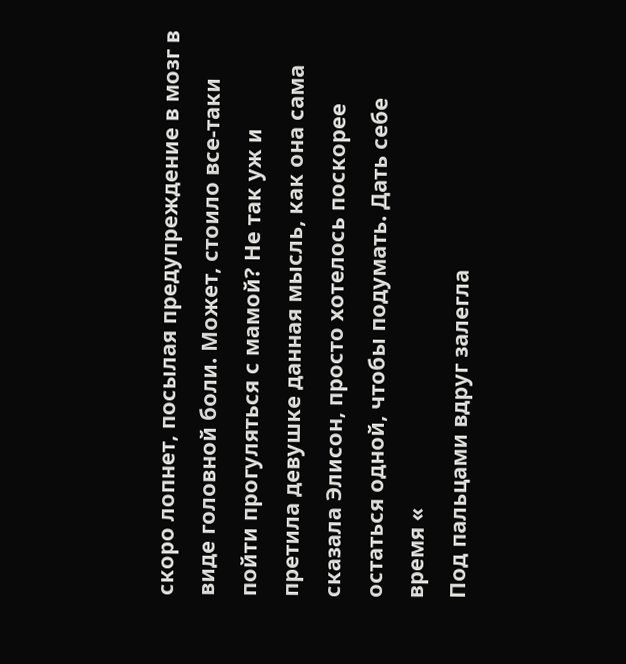скоро лопнет, посылая предупреждение в мозг в виде головной боли. Может, стоило все-таки пойти прогуляться с мамой? Не так уж и претила девушке данная мысль, как она сама сказала Элисон, просто хотелось поскорее остаться одной, чтобы подумать. Дать себе время «
Под пальцами вдруг залегла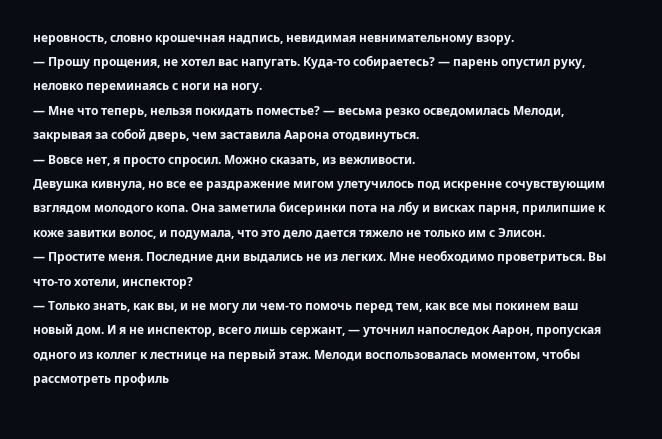неровность, словно крошечная надпись, невидимая невнимательному взору.
— Прошу прощения, не хотел вас напугать. Куда-то собираетесь? — парень опустил руку, неловко переминаясь с ноги на ногу.
— Мне что теперь, нельзя покидать поместье? — весьма резко осведомилась Мелоди, закрывая за собой дверь, чем заставила Аарона отодвинуться.
— Вовсе нет, я просто спросил. Можно сказать, из вежливости.
Девушка кивнула, но все ее раздражение мигом улетучилось под искренне сочувствующим взглядом молодого копа. Она заметила бисеринки пота на лбу и висках парня, прилипшие к коже завитки волос, и подумала, что это дело дается тяжело не только им с Элисон.
— Простите меня. Последние дни выдались не из легких. Мне необходимо проветриться. Вы что-то хотели, инспектор?
— Только знать, как вы, и не могу ли чем-то помочь перед тем, как все мы покинем ваш новый дом. И я не инспектор, всего лишь сержант, — уточнил напоследок Аарон, пропуская одного из коллег к лестнице на первый этаж. Мелоди воспользовалась моментом, чтобы рассмотреть профиль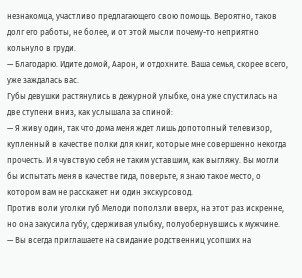незнакомца, участливо предлагающего свою помощь. Вероятно, таков долг его работы, не более, и от этой мысли почему-то неприятно кольнуло в груди.
— Благодарю. Идите домой, Аарон, и отдохните. Ваша семья, скорее всего, уже заждалась вас.
Губы девушки растянулись в дежурной улыбке, она уже спустилась на две ступени вниз, как услышала за спиной:
— Я живу один, так что дома меня ждет лишь допотопный телевизор, купленный в качестве полки для книг, которые мне совершенно некогда прочесть. И я чувствую себя не таким уставшим, как выгляжу. Вы могли бы испытать меня в качестве гида, поверьте, я знаю такое место, о котором вам не расскажет ни один экскурсовод.
Против воли уголки губ Мелоди поползли вверх, на этот раз искренне, но она закусила губу, сдерживая улыбку, полуобернувшись к мужчине.
— Вы всегда приглашаете на свидание родственниц усопших на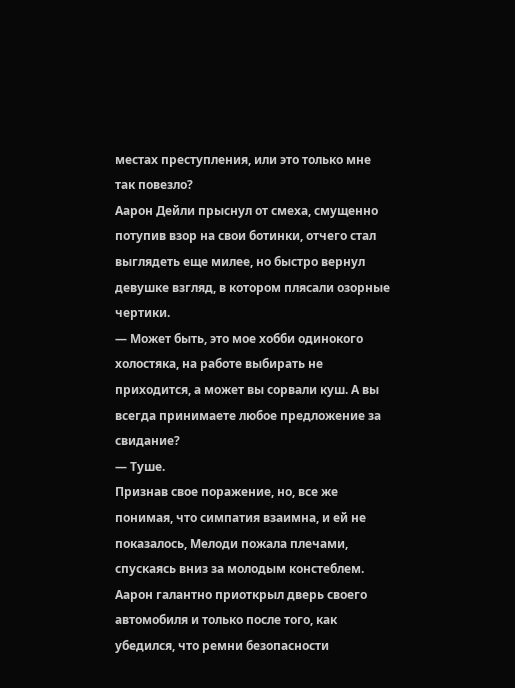местах преступления, или это только мне так повезло?
Аарон Дейли прыснул от смеха, смущенно потупив взор на свои ботинки, отчего стал выглядеть еще милее, но быстро вернул девушке взгляд, в котором плясали озорные чертики.
— Может быть, это мое хобби одинокого холостяка, на работе выбирать не приходится, а может вы сорвали куш. А вы всегда принимаете любое предложение за свидание?
— Туше.
Признав свое поражение, но, все же понимая, что симпатия взаимна, и ей не показалось, Мелоди пожала плечами, спускаясь вниз за молодым констеблем. Аарон галантно приоткрыл дверь своего автомобиля и только после того, как убедился, что ремни безопасности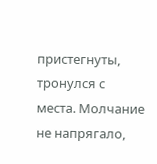пристегнуты, тронулся с места. Молчание не напрягало,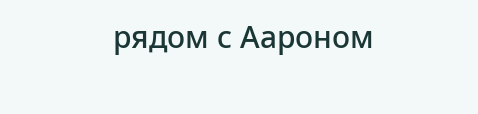рядом с Аароном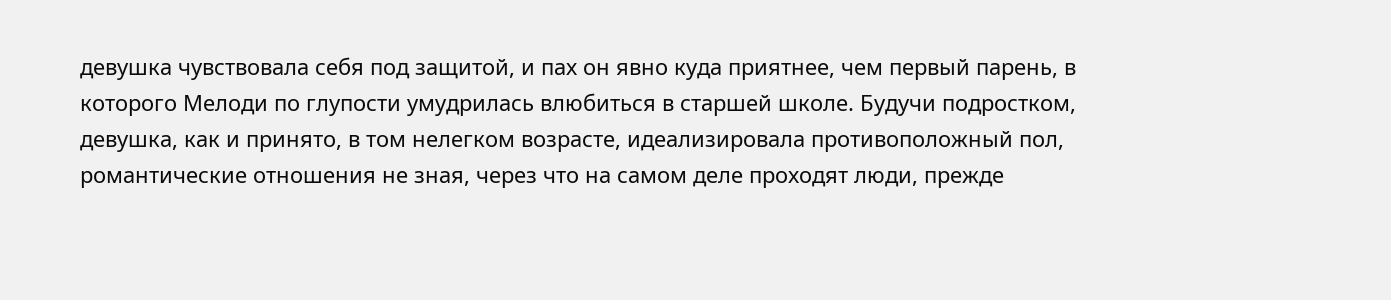девушка чувствовала себя под защитой, и пах он явно куда приятнее, чем первый парень, в которого Мелоди по глупости умудрилась влюбиться в старшей школе. Будучи подростком, девушка, как и принято, в том нелегком возрасте, идеализировала противоположный пол, романтические отношения не зная, через что на самом деле проходят люди, прежде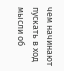чем начинают пускать в ход мысли об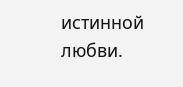истинной любви.